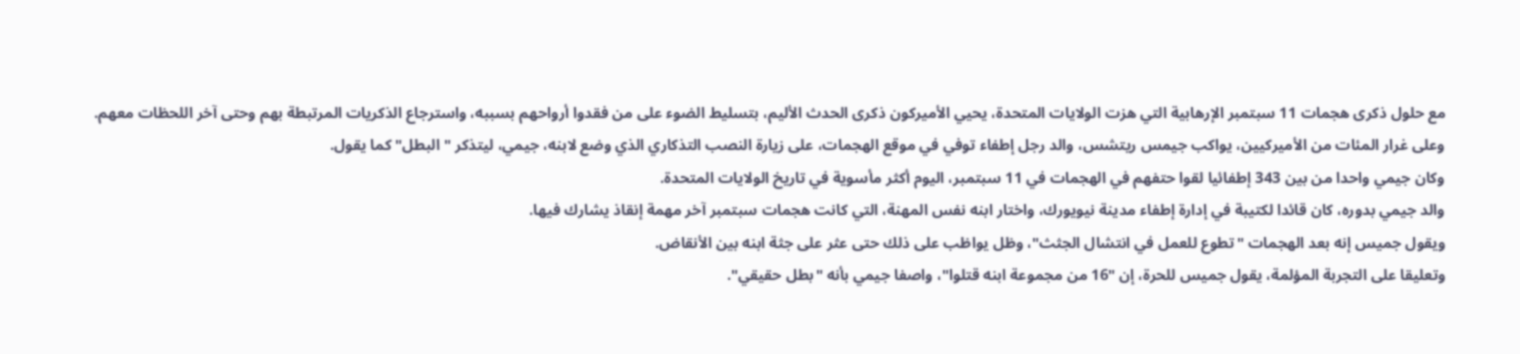مع حلول ذكرى هجمات 11 سبتمبر الإرهابية التي هزت الولايات المتحدة، يحيي الأميركون ذكرى الحدث الأليم، بتسليط الضوء على من فقدوا أرواحهم بسببه، واسترجاع الذكريات المرتبطة بهم وحتى آخر اللحظات معهم.
وعلى غرار المئات من الأميركيين، يواكب جيمس ريتشس، والد رجل إطفاء توفي في موقع الهجمات، على زيارة النصب التذكاري الذي وضع لابنه، جيمي، ليتذكر "البطل" كما يقول.
وكان جيمي واحدا من بين 343 إطفائيا لقوا حتفهم في الهجمات في 11 سبتمبر، اليوم أكثر مأسوية في تاريخ الولايات المتحدة.
والد جيمي بدوره، كان قائدا لكتيبة في إدارة إطفاء مدينة نيويورك، واختار ابنه نفس المهنة، التي كانت هجمات سبتمبر آخر مهمة إنقاذ يشارك فيها.
ويقول جميس إنه بعد الهجمات "تطوع للعمل في انتشال الجثث"، وظل يواظب على ذلك حتى عثر على جثة ابنه بين الأنقاض.
وتعليقا على التجربة المؤلمة، يقول جميس للحرة، إن "16 من مجموعة ابنه قتلوا"، واصفا جيمي بأنه "بطل حقيقي".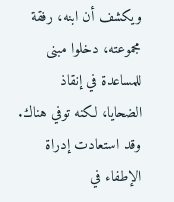ويكشف أن ابنه، رفقة مجموعته، دخلوا مبنى للمساعدة في إنقاذ الضحايا، لكنه توفي هناك. وقد استعادت إدراة الإطفاء في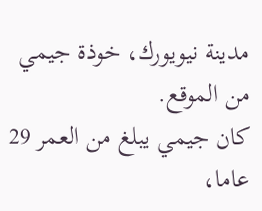مدينة نيويورك، خوذة جيمي من الموقع.
كان جيمي يبلغ من العمر 29 عاما،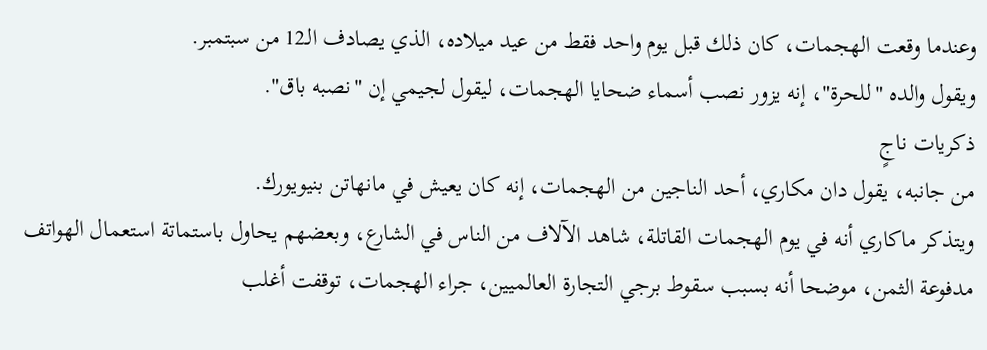وعندما وقعت الهجمات، كان ذلك قبل يوم واحد فقط من عيد ميلاده، الذي يصادف الـ12 من سبتمبر.
ويقول والده "للحرة"، إنه يزور نصب أسماء ضحايا الهجمات، ليقول لجيمي إن "نصبه باق".
ذكريات ناجٍ
من جانبه، يقول دان مكاري، أحد الناجين من الهجمات، إنه كان يعيش في مانهاتن بنيويورك.
ويتذكر ماكاري أنه في يوم الهجمات القاتلة، شاهد الآلاف من الناس في الشارع، وبعضهم يحاول باستماتة استعمال الهواتف مدفوعة الثمن، موضحا أنه بسبب سقوط برجي التجارة العالميين، جراء الهجمات، توقفت أغلب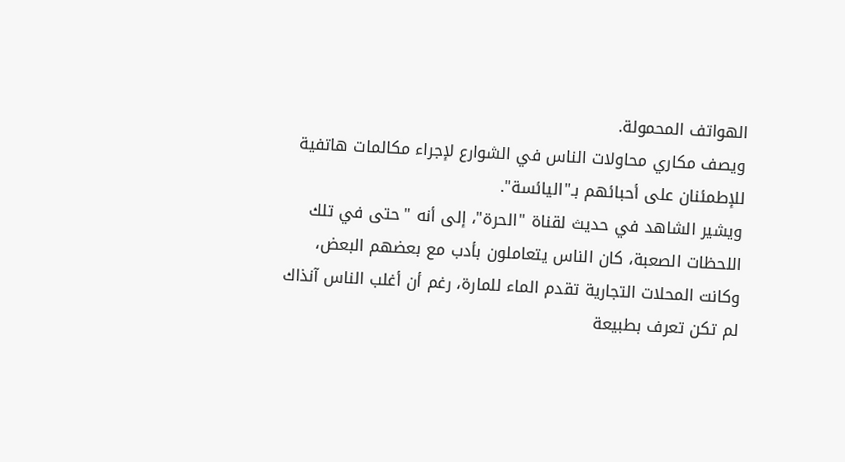الهواتف المحمولة.
ويصف مكاري محاولات الناس في الشوارع لإجراء مكالمات هاتفية للإطمئنان على أحبائهم بـ"اليائسة".
ويشير الشاهد في حديث لقناة "الحرة"، إلى أنه "حتى في تلك اللحظات الصعبة، كان الناس يتعاملون بأدب مع بعضهم البعض، وكانت المحلات التجارية تقدم الماء للمارة، رغم أن أغلب الناس آنذاك لم تكن تعرف بطبيعة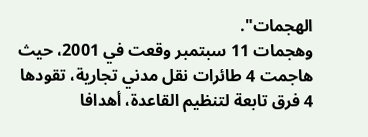الهجمات".
وهجمات 11 سبتمبر وقعت في 2001، حيث هاجمت 4 طائرات نقل مدني تجارية، تقودها 4 فرق تابعة لتنظيم القاعدة، أهدافا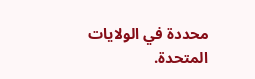محددة في الولايات المتحدة.